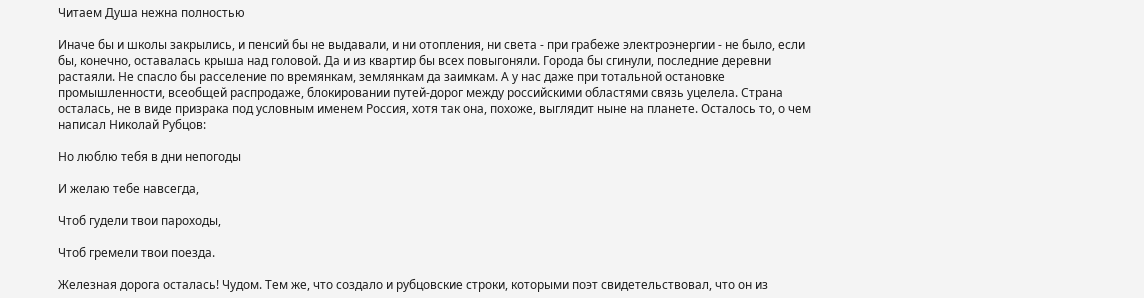Читаем Душа нежна полностью

Иначе бы и школы закрылись, и пенсий бы не выдавали, и ни отопления, ни света - при грабеже электроэнергии - не было, если бы, конечно, оставалась крыша над головой. Да и из квартир бы всех повыгоняли. Города бы сгинули, последние деревни растаяли. Не спасло бы расселение по времянкам, землянкам да заимкам. А у нас даже при тотальной остановке промышленности, всеобщей распродаже, блокировании путей-дорог между российскими областями связь уцелела. Страна осталась, не в виде призрака под условным именем Россия, хотя так она, похоже, выглядит ныне на планете. Осталось то, о чем написал Николай Рубцов:

Но люблю тебя в дни непогоды

И желаю тебе навсегда,

Чтоб гудели твои пароходы,

Чтоб гремели твои поезда.

Железная дорога осталась! Чудом. Тем же, что создало и рубцовские строки, которыми поэт свидетельствовал, что он из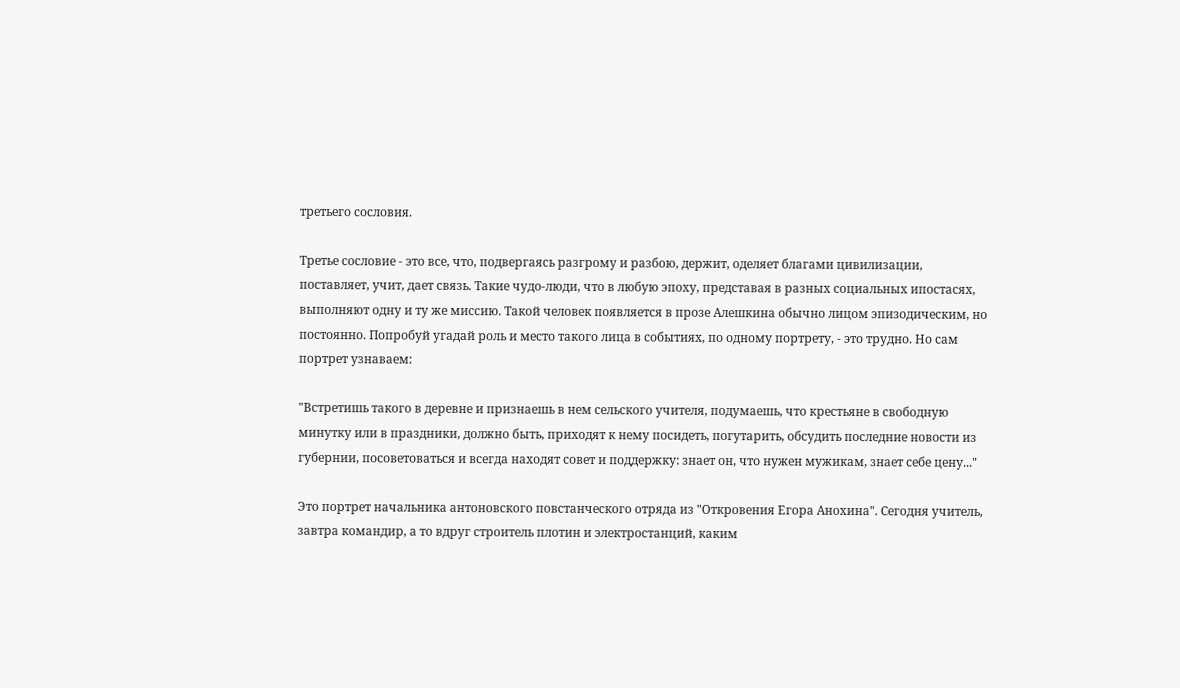третьего сословия.

Третье сословие - это все, что, подвергаясь разгрому и разбою, держит, оделяет благами цивилизации, поставляет, учит, дает связь. Такие чудо-люди, что в любую эпоху, представая в разных социальных ипостасях, выполняют одну и ту же миссию. Такой человек появляется в прозе Алешкина обычно лицом эпизодическим, но постоянно. Попробуй угадай роль и место такого лица в событиях, по одному портрету, - это трудно. Но сам портрет узнаваем:

"Встретишь такого в деревне и признаешь в нем сельского учителя, подумаешь, что крестьяне в свободную минутку или в праздники, должно быть, приходят к нему посидеть, погутарить, обсудить последние новости из губернии, посоветоваться и всегда находят совет и поддержку: знает он, что нужен мужикам, знает себе цену..."

Это портрет начальника антоновского повстанческого отряда из "Откровения Егора Анохина". Сегодня учитель, завтра командир, а то вдруг строитель плотин и электростанций, каким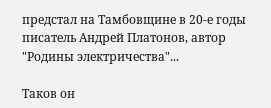предстал на Тамбовщине в 20-е годы писатель Андрей Платонов, автор "Родины электричества"...

Таков он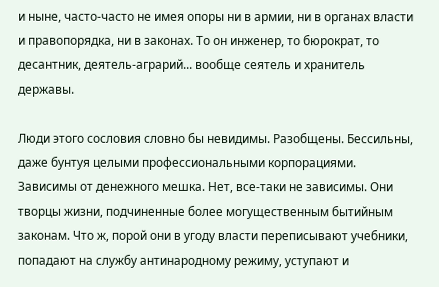и ныне, часто-часто не имея опоры ни в армии, ни в органах власти и правопорядка, ни в законах. То он инженер, то бюрократ, то десантник, деятель-аграрий... вообще сеятель и хранитель державы.

Люди этого сословия словно бы невидимы. Разобщены. Бессильны, даже бунтуя целыми профессиональными корпорациями. Зависимы от денежного мешка. Нет, все-таки не зависимы. Они творцы жизни, подчиненные более могущественным бытийным законам. Что ж, порой они в угоду власти переписывают учебники, попадают на службу антинародному режиму, уступают и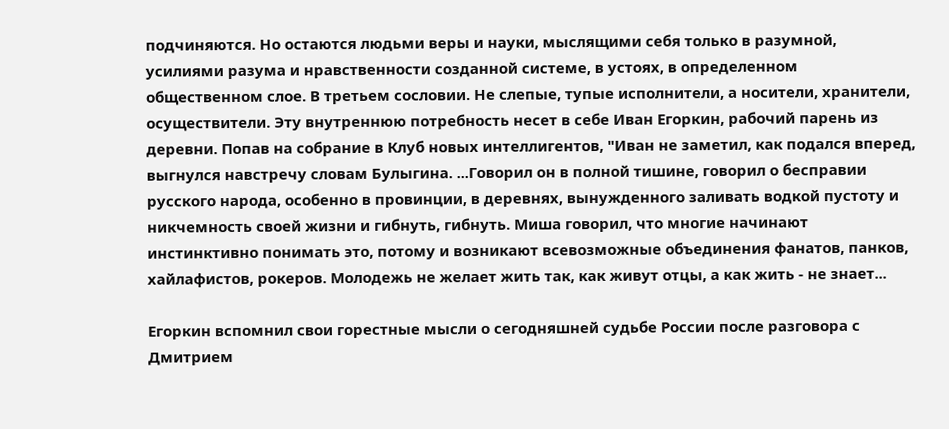подчиняются. Но остаются людьми веры и науки, мыслящими себя только в разумной, усилиями разума и нравственности созданной системе, в устоях, в определенном общественном слое. В третьем сословии. Не слепые, тупые исполнители, а носители, хранители, осуществители. Эту внутреннюю потребность несет в себе Иван Егоркин, рабочий парень из деревни. Попав на собрание в Клуб новых интеллигентов, "Иван не заметил, как подался вперед, выгнулся навстречу словам Булыгина. ...Говорил он в полной тишине, говорил о бесправии русского народа, особенно в провинции, в деревнях, вынужденного заливать водкой пустоту и никчемность своей жизни и гибнуть, гибнуть. Миша говорил, что многие начинают инстинктивно понимать это, потому и возникают всевозможные объединения фанатов, панков, хайлафистов, рокеров. Молодежь не желает жить так, как живут отцы, а как жить - не знает...

Егоркин вспомнил свои горестные мысли о сегодняшней судьбе России после разговора с Дмитрием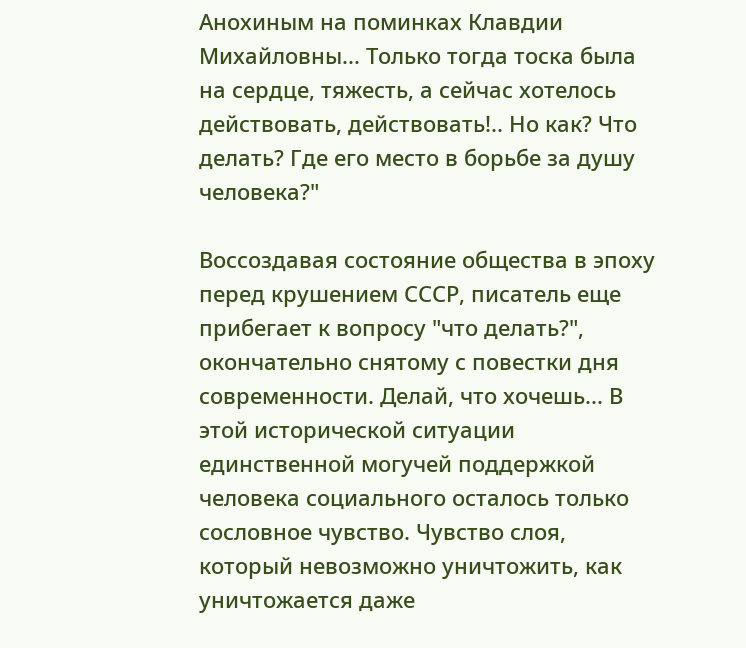Анохиным на поминках Клавдии Михайловны... Только тогда тоска была на сердце, тяжесть, а сейчас хотелось действовать, действовать!.. Но как? Что делать? Где его место в борьбе за душу человека?"

Воссоздавая состояние общества в эпоху перед крушением СССР, писатель еще прибегает к вопросу "что делать?", окончательно снятому с повестки дня современности. Делай, что хочешь... В этой исторической ситуации единственной могучей поддержкой человека социального осталось только сословное чувство. Чувство слоя, который невозможно уничтожить, как уничтожается даже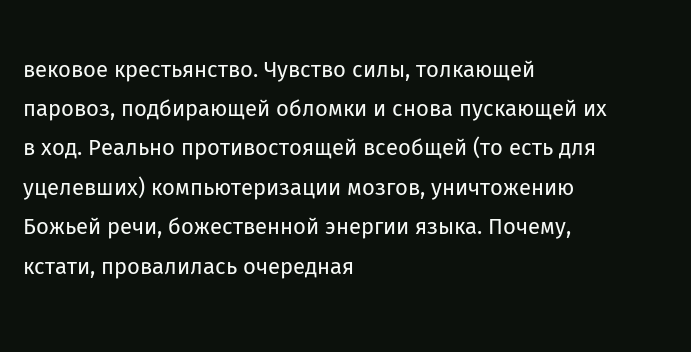вековое крестьянство. Чувство силы, толкающей паровоз, подбирающей обломки и снова пускающей их в ход. Реально противостоящей всеобщей (то есть для уцелевших) компьютеризации мозгов, уничтожению Божьей речи, божественной энергии языка. Почему, кстати, провалилась очередная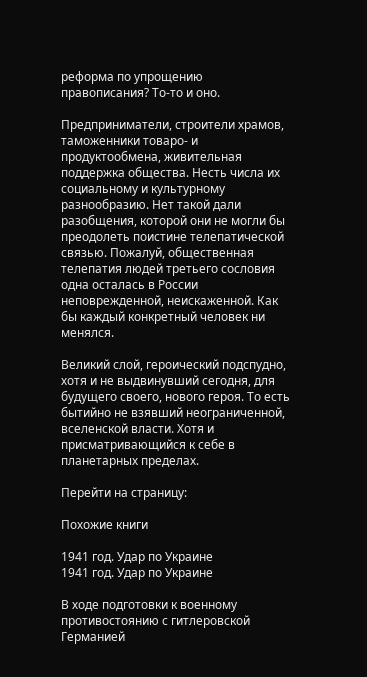реформа по упрощению правописания? То-то и оно.

Предприниматели, строители храмов, таможенники товаро- и продуктообмена, живительная поддержка общества. Несть числа их социальному и культурному разнообразию. Нет такой дали разобщения, которой они не могли бы преодолеть поистине телепатической связью. Пожалуй, общественная телепатия людей третьего сословия одна осталась в России неповрежденной, неискаженной. Как бы каждый конкретный человек ни менялся.

Великий слой, героический подспудно, хотя и не выдвинувший сегодня, для будущего своего, нового героя. То есть бытийно не взявший неограниченной, вселенской власти. Хотя и присматривающийся к себе в планетарных пределах.

Перейти на страницу:

Похожие книги

1941 год. Удар по Украине
1941 год. Удар по Украине

В ходе подготовки к военному противостоянию с гитлеровской Германией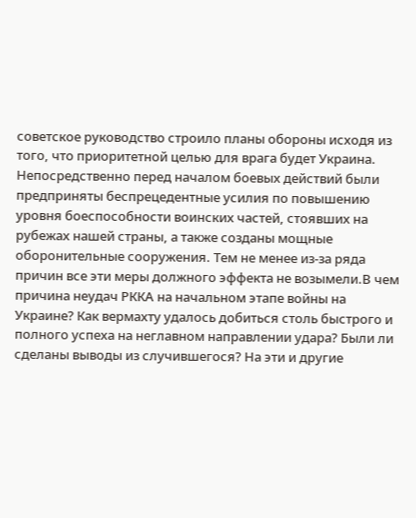советское руководство строило планы обороны исходя из того, что приоритетной целью для врага будет Украина. Непосредственно перед началом боевых действий были предприняты беспрецедентные усилия по повышению уровня боеспособности воинских частей, стоявших на рубежах нашей страны, а также созданы мощные оборонительные сооружения. Тем не менее из-за ряда причин все эти меры должного эффекта не возымели.В чем причина неудач РККА на начальном этапе войны на Украине? Как вермахту удалось добиться столь быстрого и полного успеха на неглавном направлении удара? Были ли сделаны выводы из случившегося? На эти и другие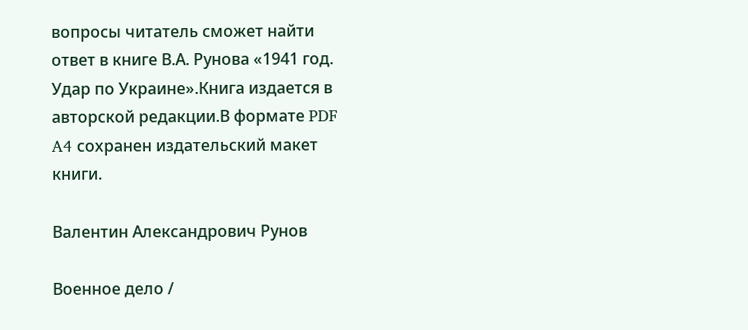вопросы читатель сможет найти ответ в книге В.А. Рунова «1941 год. Удар по Украине».Книга издается в авторской редакции.В формате PDF A4 сохранен издательский макет книги.

Валентин Александрович Рунов

Военное дело /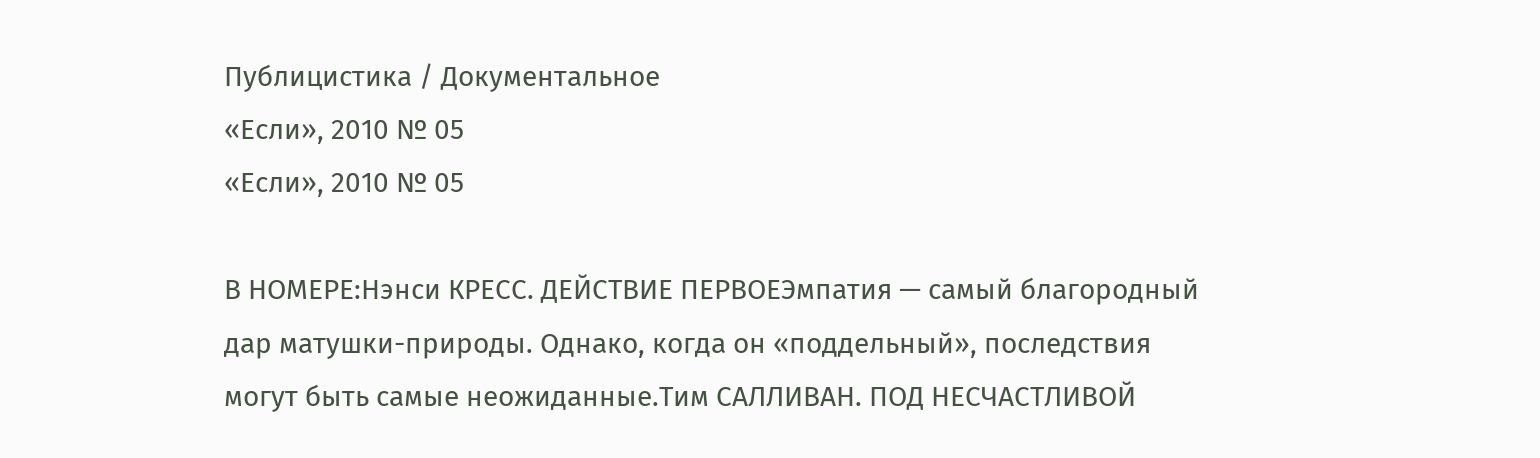Публицистика / Документальное
«Если», 2010 № 05
«Если», 2010 № 05

В НОМЕРЕ:Нэнси КРЕСС. ДЕЙСТВИЕ ПЕРВОЕЭмпатия — самый благородный дар матушки-природы. Однако, когда он «поддельный», последствия могут быть самые неожиданные.Тим САЛЛИВАН. ПОД НЕСЧАСТЛИВОЙ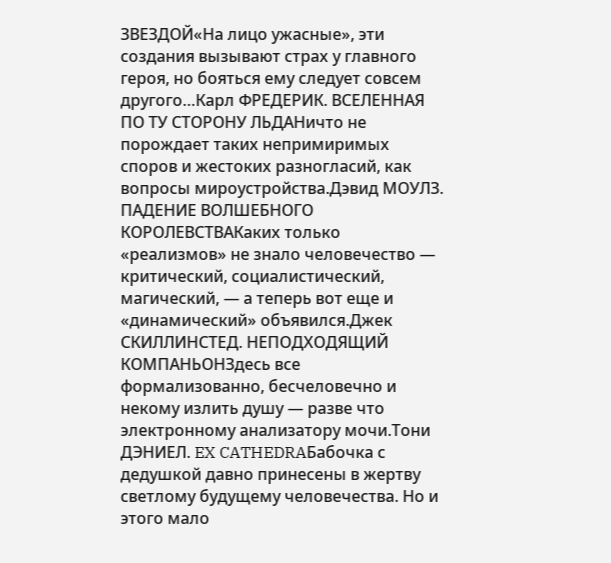ЗВЕЗДОЙ«На лицо ужасные», эти создания вызывают страх у главного героя, но бояться ему следует совсем другого…Карл ФРЕДЕРИК. ВСЕЛЕННАЯ ПО ТУ СТОРОНУ ЛЬДАНичто не порождает таких непримиримых споров и жестоких разногласий, как вопросы мироустройства.Дэвид МОУЛЗ. ПАДЕНИЕ ВОЛШЕБНОГО КОРОЛЕВСТВАКаких только «реализмов» не знало человечество — критический, социалистический, магический, — а теперь вот еще и «динамический» объявился.Джек СКИЛЛИНСТЕД. НЕПОДХОДЯЩИЙ КОМПАНЬОНЗдесь все формализованно, бесчеловечно и некому излить душу — разве что электронному анализатору мочи.Тони ДЭНИЕЛ. EX CATHEDRAБабочка с дедушкой давно принесены в жертву светлому будущему человечества. Но и этого мало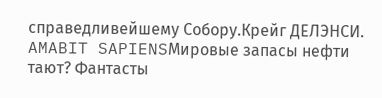справедливейшему Собору.Крейг ДЕЛЭНСИ. AMABIT SAPIENSМировые запасы нефти тают? Фантасты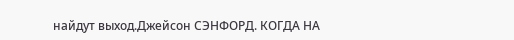найдут выход.Джейсон СЭНФОРД. КОГДА НА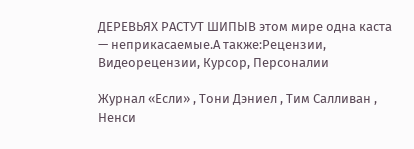ДЕРЕВЬЯХ РАСТУТ ШИПЫВ этом мире одна каста — неприкасаемые.А также:Рецензии, Видеорецензии, Курсор, Персоналии

Журнал «Если» , Тони Дэниел , Тим Салливан , Ненси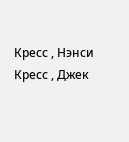Кресс , Нэнси Кресс , Джек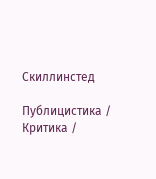Скиллинстед

Публицистика / Критика /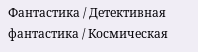Фантастика / Детективная фантастика / Космическая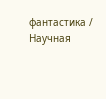фантастика / Научная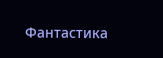Фантастика